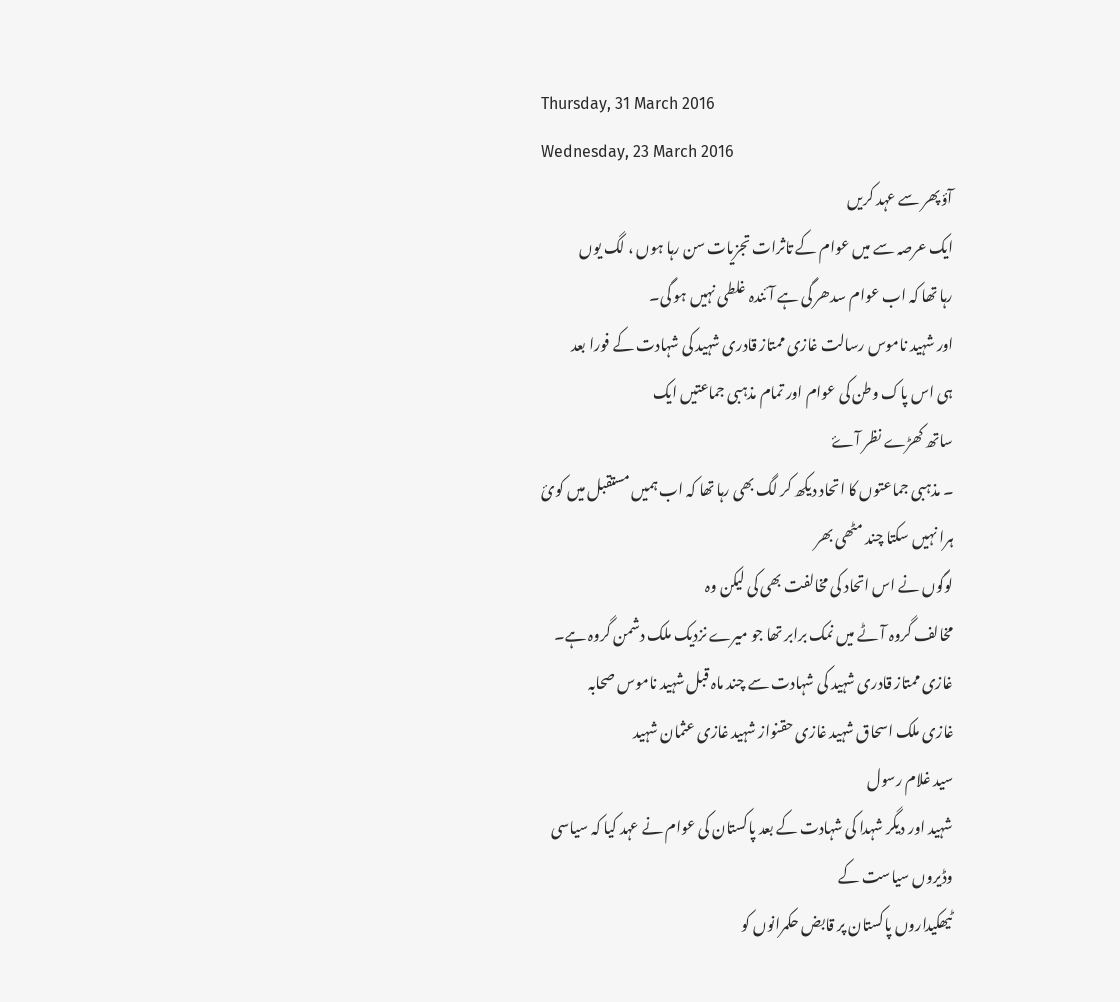Thursday, 31 March 2016
Wednesday, 23 March 2016
آؤ پھر سے عہد کریں
ایک عرصہ سے میں عوام کے تاثرات تجزیات سن رہا ہوں ، لگ یوں
رہا تھا کہ اب عوام سدھر گی ہے آئندہ غلطی نہیں ہو گی۔
اور شہید ناموس رسالت غازی ممتاز قادری شہید کی شہادت کے فورا بعد
ہی اس پاک وطن کی عوام اور تمام مذہبی جماعتیں ایک
ساتھ کھڑے نظر آۓ
۔ مذہبی جماعتوں کا اتحاد دیکھ کر لگ بھی رہا تھا کہ اب ہمیں مستقبل میں کوئ
ہرا نہیں سکتا چند مٹھی بھر
لوگوں نے اس اتحاد کی مخالفت بھی کی لیکن وہ
مخالف گروہ آٹے میں نمک برابر تھا جو میرے نزدیک ملک دشمن گروہ ہے۔
غازی ممتاز قادری شہید کی شہادت سے چند ماہ قبل شہید ناموس صحابہ
غازی ملک اسحاق شہید غازی حقنواز شہید غازی عثمان شہید
سید غلام رسول
شہید اور دیگر شہدا کی شہادت کے بعد پاکستان کی عوام نے عہد کیا کہ سیاسی
وڈیروں سیاست کے
ٹیھکیداروں پاکستان پر قابض حکمرانوں کو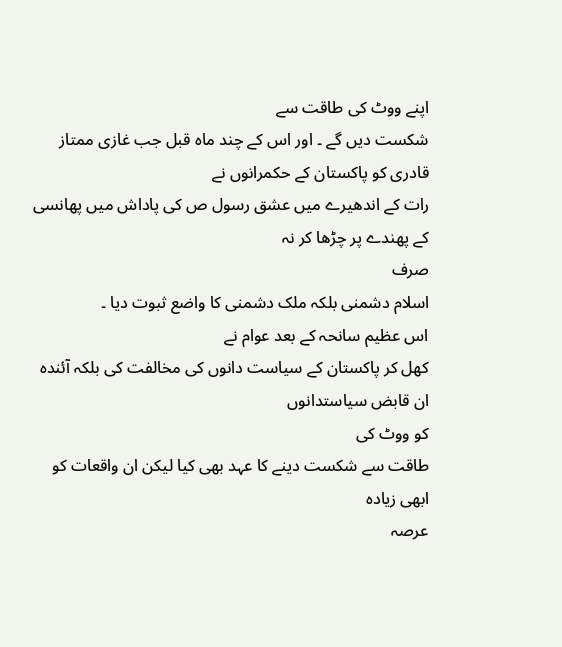اپنے ووٹ کی طاقت سے
شکست دیں گے ۔ اور اس کے چند ماہ قبل جب غازی ممتاز
قادری کو پاکستان کے حکمرانوں نے
رات کے اندھیرے میں عشق رسول ص کی پاداش میں پھانسی کے پھندے پر چڑھا کر نہ
صرف
اسلام دشمنی بلکہ ملک دشمنی کا واضع ثبوت دیا ۔
اس عظیم سانحہ کے بعد عوام نے
کھل کر پاکستان کے سیاست دانوں کی مخالفت کی بلکہ آئندہ ان قابض سیاستدانوں
کو ووٹ کی
طاقت سے شکست دینے کا عہد بھی کیا لیکن ان واقعات کو ابھی زیادہ
عرصہ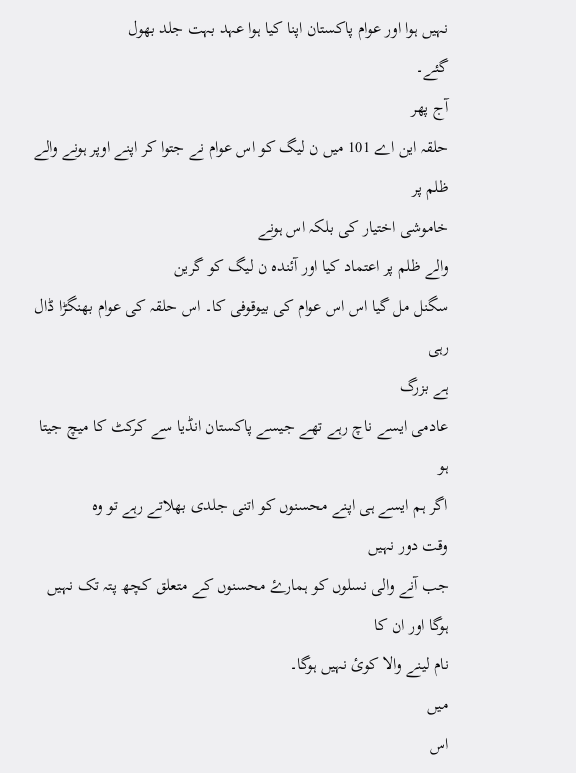نہیں ہوا اور عوام پاکستان اپنا کیا ہوا عہد بہت جلد بھول
گئے۔
آج پھر
حلقہ این اے 101 میں ن لیگ کو اس عوام نے جتوا کر اپنے اوپر ہونے والے ظلم پر
خاموشی اختیار کی بلکہ اس ہونے
والے ظلم پر اعتماد کیا اور آئندہ ن لیگ کو گرین
سگنل مل گیا اس اس عوام کی بیوقوفی کا۔ اس حلقہ کی عوام بھنگڑا ڈال رہی
ہے بزرگ
عادمی ایسے ناچ رہے تھے جیسے پاکستان انڈیا سے کرکٹ کا میچ جیتا ہو
اگر ہم ایسے ہی اپنے محسنوں کو اتنی جلدی بھلاتے رہے تو وہ
وقت دور نہیں
جب آنے والی نسلوں کو ہمارۓ محسنوں کے متعلق کچھ پتہ تک نہیں ہوگا اور ان کا
نام لینے والا کوئ نہیں ہوگا۔
میں
اس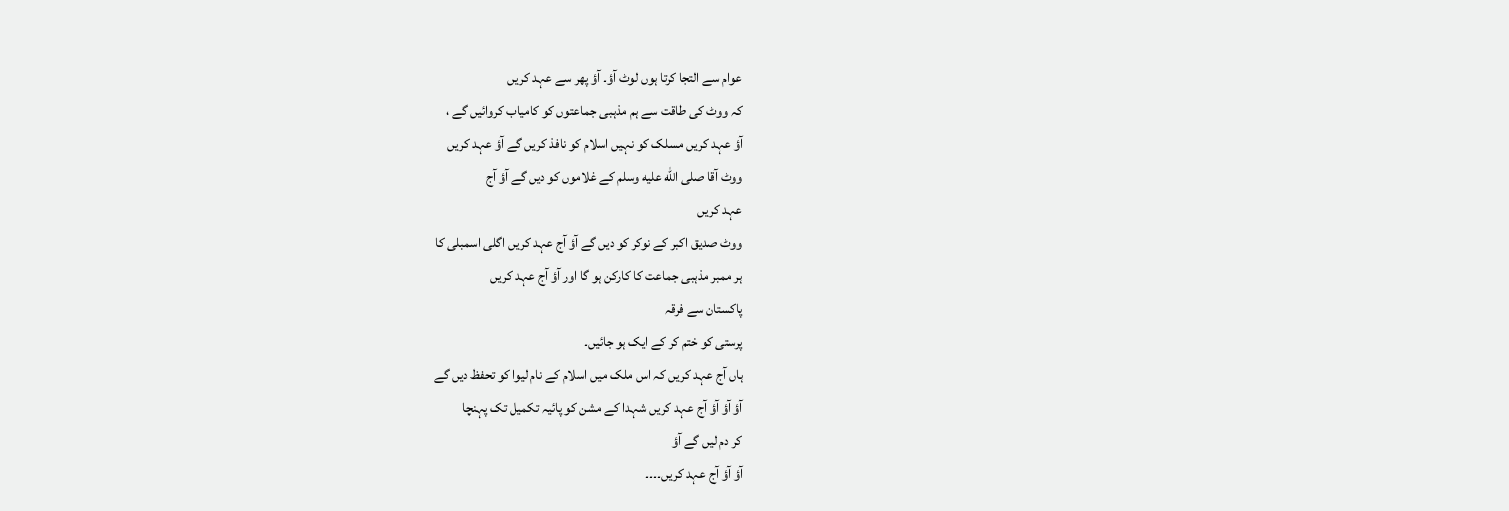عوام سے التجا کرتا ہوں لوٹ آؤ۔ آؤ پھر سے عہد کریں
کہ ووٹ کی طاقت سے ہم مذہبی جماعتوں کو کامیاب کروائیں گے ،
آؤ عہد کریں مسلک کو نہیں اسلام کو نافذ کریں گے آؤ عہد کریں
ووٹ آقا صلى الله عليه وسلم کے غلاموں کو دیں گے آؤ آج
عہد کریں
ووٹ صدیق اکبر کے نوکر کو دیں گے آؤ آج عہد کریں اگلی اسمبلی کا
ہر ممبر مذہبی جماعت کا کارکن ہو گا اور آؤ آج عہد کریں
پاکستان سے فرقہ
پرستی کو ختم کر کے ایک ہو جائیں۔
ہاں آج عہد کریں کہ اس ملک میں اسلام کے نام لیوا کو تحفظ دیں گے
آؤ آؤ آؤ آج عہد کریں شہدا کے مشن کو پائیہ تکمیل تک پہنچا
کر دم لیں گے آؤ
آؤ آؤ آج عہد کریں۔۔۔۔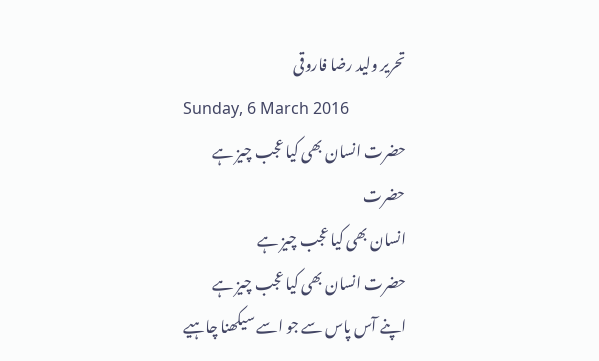تحریر ولید رضا فاروقی
Sunday, 6 March 2016
حضرت انسان بھی کیا عجب چیز ہے
حضرت
انسان بھی کیا عجب چیز ہے
حضرت انسان بھی کیا عجب چیز ہے
اپنے آس پاس سے جو اسے سیکھنا چاہیے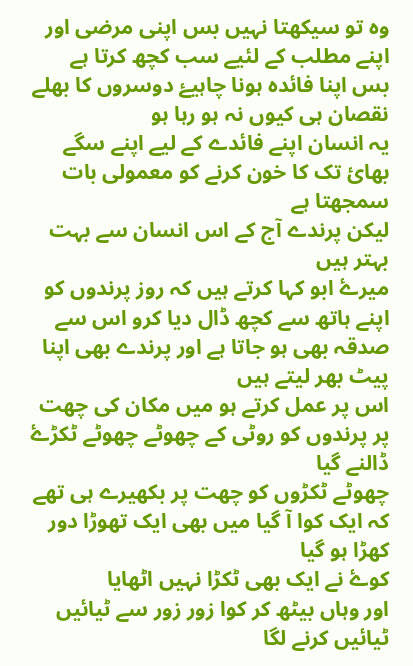وہ تو سیکھتا نہیں بس اپنی مرضی اور اپنے مطلب کے لئیے سب کچھ کرتا ہے
بس اپنا فائدہ ہونا چاہیۓ دوسروں کا بھلے نقصان ہی کیوں نہ ہو رہا ہو
یہ انسان اپنے فائدے کے لیے اپنے سگے بھائ تک کا خون کرنے کو معمولی بات سمجھتا ہے
لیکن پرندے آج کے اس انسان سے بہت بہتر ہیں
میرۓ ابو کہا کرتے ہیں کہ روز پرندوں کو اپنے ہاتھ سے کچھ ڈال دیا کرو اس سے صدقہ بھی ہو جاتا ہے اور پرندے بھی اپنا پیٹ بھر لیتے ہیں
اس پر عمل کرتے ہو میں مکان کی چھت پر پرندوں کو روٹی کے چھوٹے چھوٹے ٹکڑۓ ڈالنے گیا
چھوٹے ٹکڑوں کو چھت پر بکھیرے ہی تھے کہ ایک کوا آ گیا میں بھی ایک تھوڑا دور کھڑا ہو گیا
کوۓ نے ایک بھی ٹکڑا نہیں اٹھایا
اور وہاں بیٹھ کر کوا زور زور سے ٹیائیں ٹیائیں کرنے لگا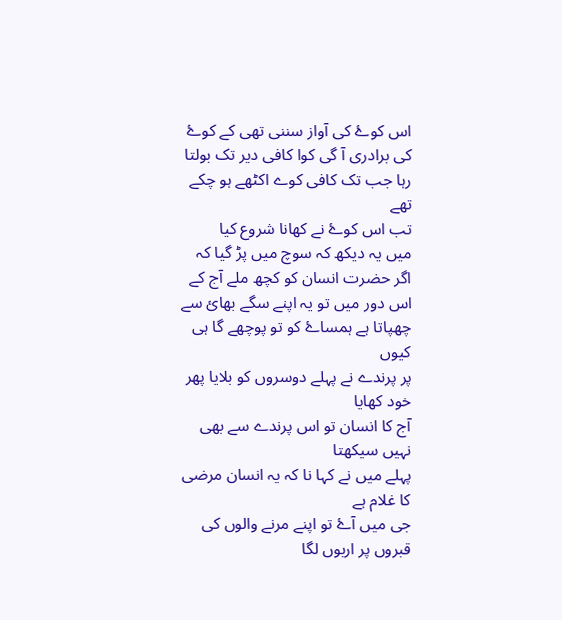اس کوۓ کی آواز سننی تھی کے کوۓ کی برادری آ گی کوا کافی دیر تک بولتا رہا جب تک کافی کوے اکٹھے ہو چکے تھے
تب اس کوۓ نے کھانا شروع کیا
میں یہ دیکھ کہ سوچ میں پڑ گیا کہ اگر حضرت انسان کو کچھ ملے آج کے اس دور میں تو یہ اپنے سگے بھائ سے چھپاتا ہے ہمساۓ کو تو پوچھے گا ہی کیوں
پر پرندے نے پہلے دوسروں کو بلایا پھر خود کھایا
آج کا انسان تو اس پرندے سے بھی نہیں سیکھتا
پہلے میں نے کہا نا کہ یہ انسان مرضی کا غلام ہے
جی میں آۓ تو اپنے مرنے والوں کی قبروں پر اربوں لگا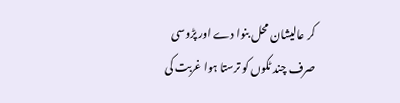کر عالیشان محل بنوا دے اور پڑوسی صرف چند ٹکوں کو ترستا ہوا غربت کی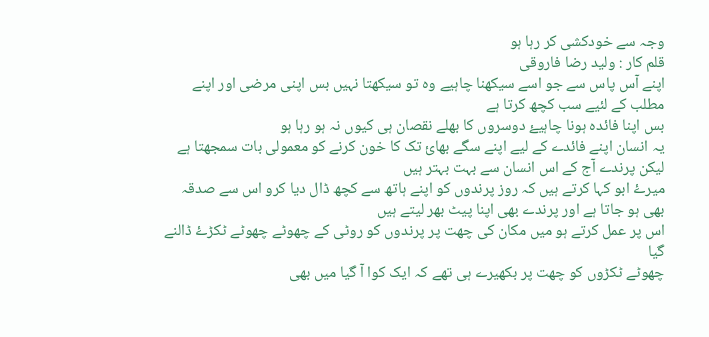وجہ سے خودکشی کر رہا ہو
قلم کار : ولید رضا فاروقی
اپنے آس پاس سے جو اسے سیکھنا چاہیے وہ تو سیکھتا نہیں بس اپنی مرضی اور اپنے مطلب کے لئیے سب کچھ کرتا ہے
بس اپنا فائدہ ہونا چاہیۓ دوسروں کا بھلے نقصان ہی کیوں نہ ہو رہا ہو
یہ انسان اپنے فائدے کے لیے اپنے سگے بھائ تک کا خون کرنے کو معمولی بات سمجھتا ہے
لیکن پرندے آج کے اس انسان سے بہت بہتر ہیں
میرۓ ابو کہا کرتے ہیں کہ روز پرندوں کو اپنے ہاتھ سے کچھ ڈال دیا کرو اس سے صدقہ بھی ہو جاتا ہے اور پرندے بھی اپنا پیٹ بھر لیتے ہیں
اس پر عمل کرتے ہو میں مکان کی چھت پر پرندوں کو روٹی کے چھوٹے چھوٹے ٹکڑۓ ڈالنے گیا
چھوٹے ٹکڑوں کو چھت پر بکھیرے ہی تھے کہ ایک کوا آ گیا میں بھی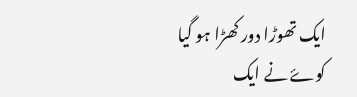ایک تھوڑا دور کھڑا ہو گیا
کوۓ نے ایک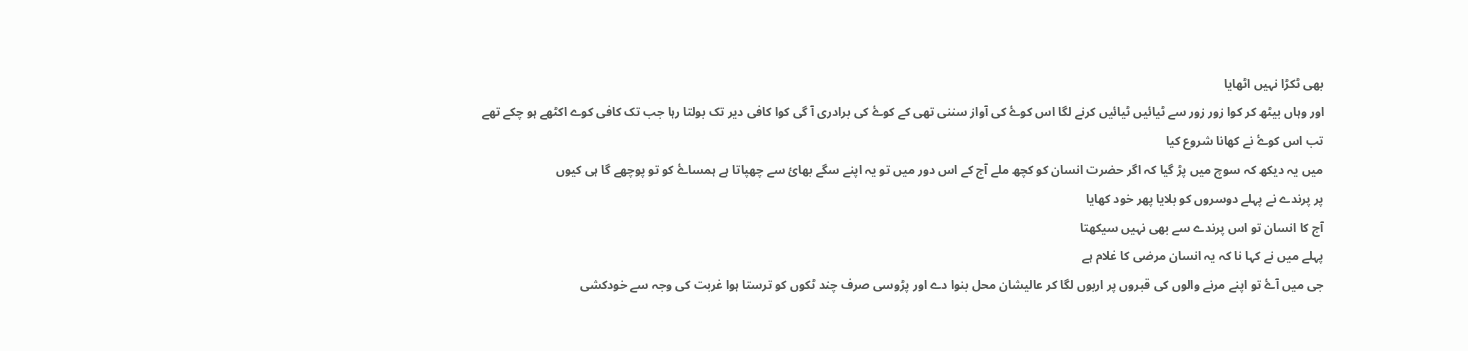بھی ٹکڑا نہیں اٹھایا
اور وہاں بیٹھ کر کوا زور زور سے ٹیائیں ٹیائیں کرنے لگا اس کوۓ کی آواز سننی تھی کے کوۓ کی برادری آ گی کوا کافی دیر تک بولتا رہا جب تک کافی کوے اکٹھے ہو چکے تھے
تب اس کوۓ نے کھانا شروع کیا
میں یہ دیکھ کہ سوچ میں پڑ گیا کہ اگر حضرت انسان کو کچھ ملے آج کے اس دور میں تو یہ اپنے سگے بھائ سے چھپاتا ہے ہمساۓ کو تو پوچھے گا ہی کیوں
پر پرندے نے پہلے دوسروں کو بلایا پھر خود کھایا
آج کا انسان تو اس پرندے سے بھی نہیں سیکھتا
پہلے میں نے کہا نا کہ یہ انسان مرضی کا غلام ہے
جی میں آۓ تو اپنے مرنے والوں کی قبروں پر اربوں لگا کر عالیشان محل بنوا دے اور پڑوسی صرف چند ٹکوں کو ترستا ہوا غربت کی وجہ سے خودکشی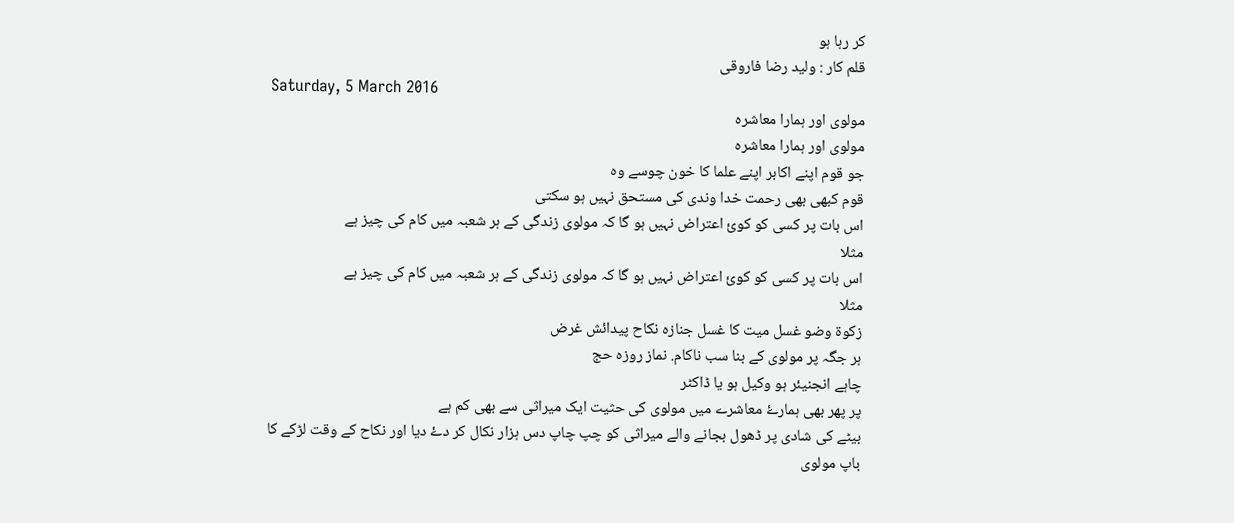کر رہا ہو
قلم کار : ولید رضا فاروقی
Saturday, 5 March 2016
مولوی اور ہمارا معاشرہ
مولوی اور ہمارا معاشرہ
جو قوم اپنے اکابر اپنے علما کا خون چوسے وہ
قوم کبھی بھی رحمت خدا وندی کی مستحق نہیں ہو سکتی
اس بات پر کسی کو کوئ اعتراض نہیں ہو گا کہ مولوی زندگی کے ہر شعبہ میں کام کی چیز ہے
مثلا
اس بات پر کسی کو کوئ اعتراض نہیں ہو گا کہ مولوی زندگی کے ہر شعبہ میں کام کی چیز ہے
مثلا
زکوة وضو غسل میت کا غسل جنازہ نکاح پیدائش غرض
ہر جگہ پر مولوی کے بنا سب ناکام. نماز روزہ حج
چاہے انجنیئر ہو وکیل ہو یا ڈاکٹر
پر پھر بھی ہمارۓ معاشرے میں مولوی کی حثیت ایک میراثی سے بھی کم ہے
بیٹے کی شادی پر ڈھول بجانے والے میراثی کو چپ چاپ دس ہزار نکال کر دۓ دیا اور نکاح کے وقت لڑکے کا باپ مولوی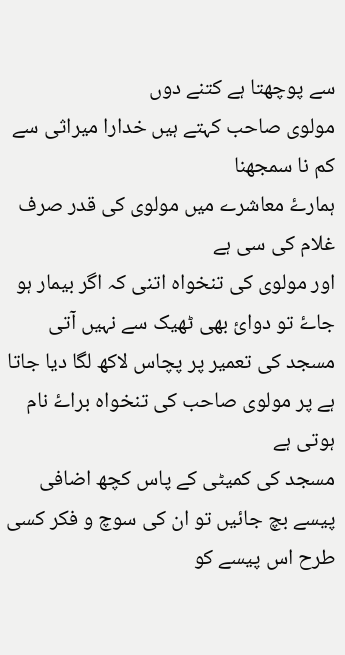سے پوچھتا ہے کتنے دوں
مولوی صاحب کہتے ہیں خدارا میراثی سے کم نا سمجھنا
ہمارۓ معاشرے میں مولوی کی قدر صرف غلام کی سی ہے
اور مولوی کی تنخواہ اتنی کہ اگر بیمار ہو جاۓ تو دوائ بھی ٹھیک سے نہیں آتی
مسجد کی تعمیر پر پچاس لاکھ لگا دیا جاتا ہے پر مولوی صاحب کی تنخواہ براۓ نام ہوتی ہے
مسجد کی کمیٹی کے پاس کچھ اضافی پیسے بچ جائیں تو ان کی سوچ و فکر کسی طرح اس پیسے کو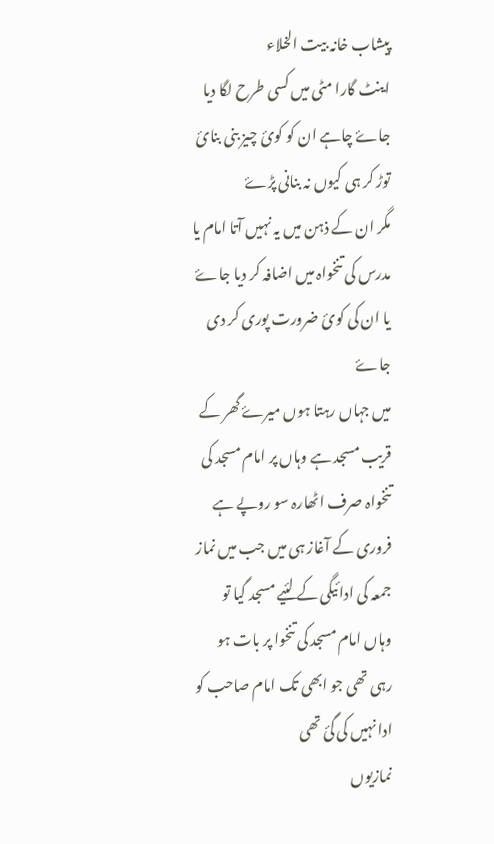پیشاب خانہ بیت الخلاء
اینٹ گارا مٹی میں کسی طرح لگا دیا جاۓ چاہے ان کو کوئ چیز بنی بنائ توڑ کر ہی کیوں نہ بنانی پڑۓ
مگر ان کے ذہن میں یہ نہیں آتا امام یا مدرس کی تنخواہ میں اضافہ کر دیا جاۓ یا ان کی کوئ ضرورت پوری کر دی جاۓ
میں جہاں رہتا ہوں میرۓ گھر کے قریب مسجد ہے وہاں پر امام مسجد کی تنخواہ صرف اٹھارہ سو روپے ہے
فروری کے آغاز ہی میں جب میں نماز جمعہ کی ادائیگی کے لئیے مسجد گیا تو وہاں امام مسجد کی تنخوا پر بات ہو رہی تھی جو ابھی تک امام صاحب کو ادا نہیں کی گئ تھی
نمازیوں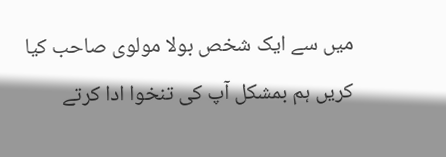میں سے ایک شخص بولا مولوی صاحب کیا کریں ہم بمشکل آپ کی تنخوا ادا کرتے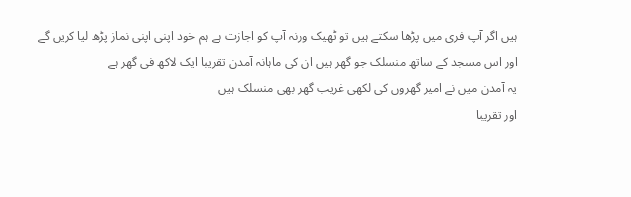ہیں اگر آپ فری میں پڑھا سکتے ہیں تو ٹھیک ورنہ آپ کو اجازت ہے ہم خود اپنی اپنی نماز پڑھ لیا کریں گے
اور اس مسجد کے ساتھ منسلک جو گھر ہیں ان کی ماہانہ آمدن تقریبا ایک لاکھ فی گھر ہے
یہ آمدن میں نے امیر گھروں کی لکھی غریب گھر بھی منسلک ہیں
اور تقریبا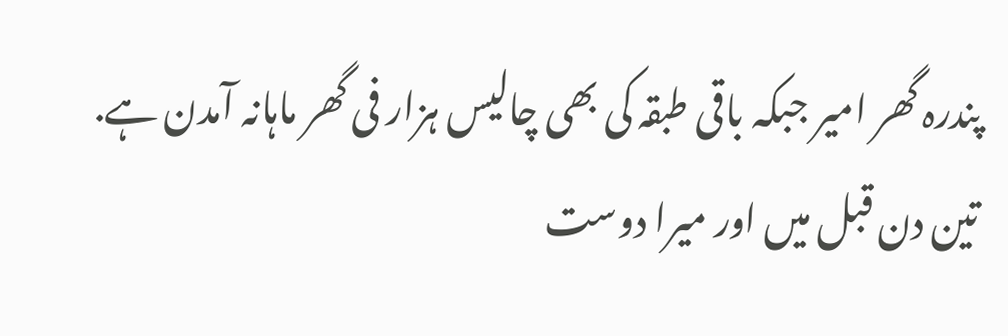پندرہ گھر امیر جبکہ باقی طبقہ کی بھی چالیس ہزار فی گھر ماہانہ آمدن ہے.
تین دن قبل میں اور میرا دوست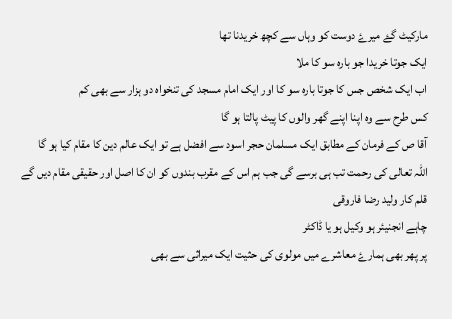مارکیٹ گۓ میرۓ دوست کو وہاں سے کچھ خریدنا تھا
ایک جوتا خریدا جو بارہ سو کا ملا
اب ایک شخص جس کا جوتا بارہ سو کا اور ایک امام مسجد کی تنخواہ دو ہزار سے بھی کم
کس طرح سے وہ اپنا اپنے گھر والوں کا پیٹ پالتا ہو گا
آقا ص کے فرمان کے مطابق ایک مسلمان حجر اسود سے افضل ہے تو ایک عالم دین کا مقام کیا ہو گا
اللہ تعالی کی رحمت تب ہی برسے گی جب ہم اس کے مقرب بندوں کو ان کا اصل اور حقیقی مقام دیں گے
قلم کار ولید رضا فاروقی
چاہے انجنیئر ہو وکیل ہو یا ڈاکٹر
پر پھر بھی ہمارۓ معاشرے میں مولوی کی حثیت ایک میراثی سے بھی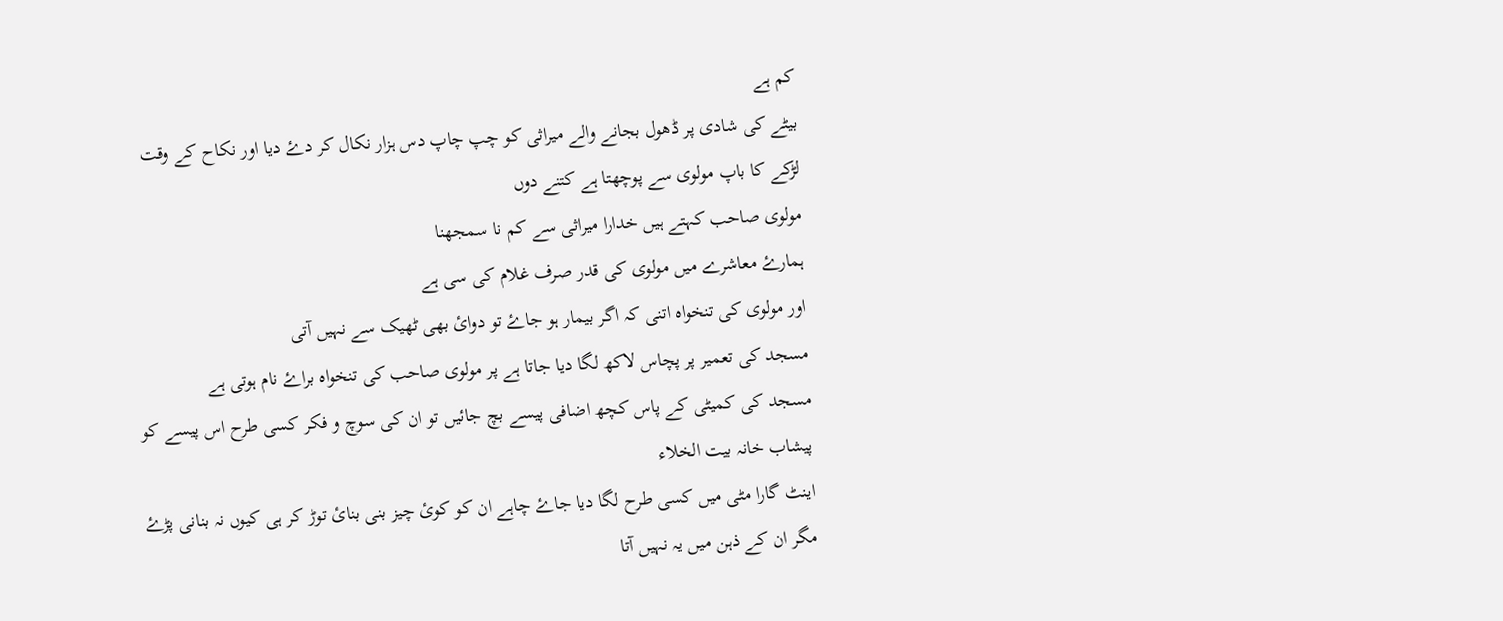کم ہے
بیٹے کی شادی پر ڈھول بجانے والے میراثی کو چپ چاپ دس ہزار نکال کر دۓ دیا اور نکاح کے وقت لڑکے کا باپ مولوی سے پوچھتا ہے کتنے دوں
مولوی صاحب کہتے ہیں خدارا میراثی سے کم نا سمجھنا
ہمارۓ معاشرے میں مولوی کی قدر صرف غلام کی سی ہے
اور مولوی کی تنخواہ اتنی کہ اگر بیمار ہو جاۓ تو دوائ بھی ٹھیک سے نہیں آتی
مسجد کی تعمیر پر پچاس لاکھ لگا دیا جاتا ہے پر مولوی صاحب کی تنخواہ براۓ نام ہوتی ہے
مسجد کی کمیٹی کے پاس کچھ اضافی پیسے بچ جائیں تو ان کی سوچ و فکر کسی طرح اس پیسے کو پیشاب خانہ بیت الخلاء
اینٹ گارا مٹی میں کسی طرح لگا دیا جاۓ چاہے ان کو کوئ چیز بنی بنائ توڑ کر ہی کیوں نہ بنانی پڑۓ
مگر ان کے ذہن میں یہ نہیں آتا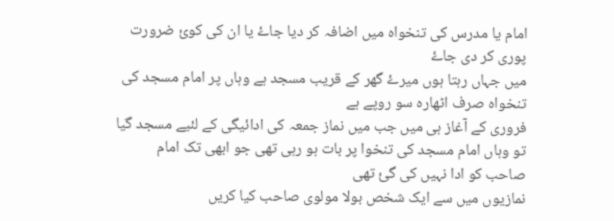امام یا مدرس کی تنخواہ میں اضافہ کر دیا جاۓ یا ان کی کوئ ضرورت پوری کر دی جاۓ
میں جہاں رہتا ہوں میرۓ گھر کے قریب مسجد ہے وہاں پر امام مسجد کی تنخواہ صرف اٹھارہ سو روپے ہے
فروری کے آغاز ہی میں جب میں نماز جمعہ کی ادائیگی کے لئیے مسجد گیا تو وہاں امام مسجد کی تنخوا پر بات ہو رہی تھی جو ابھی تک امام صاحب کو ادا نہیں کی گئ تھی
نمازیوں میں سے ایک شخص بولا مولوی صاحب کیا کریں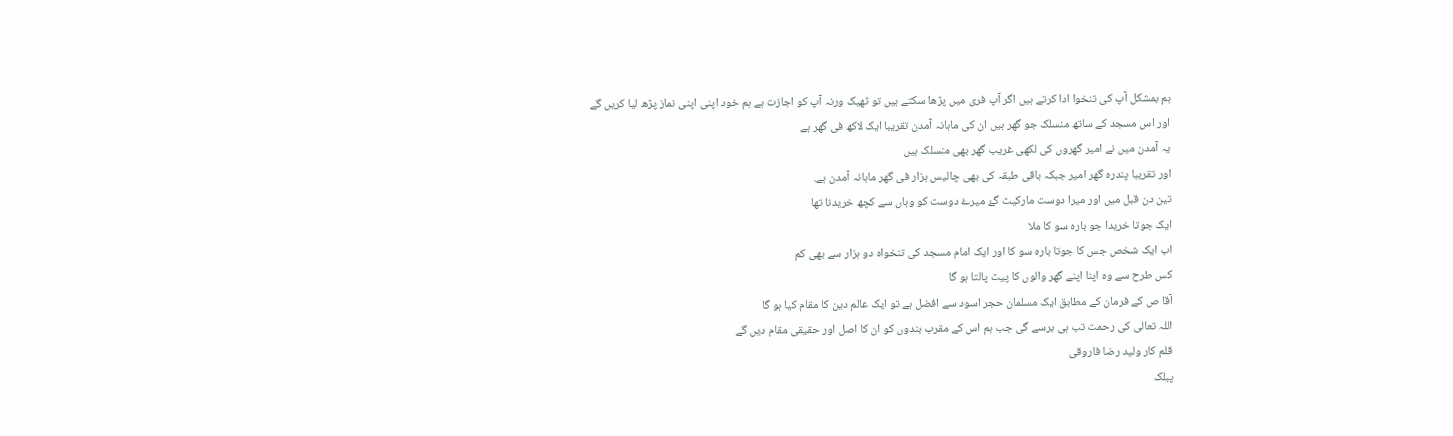ہم بمشکل آپ کی تنخوا ادا کرتے ہیں اگر آپ فری میں پڑھا سکتے ہیں تو ٹھیک ورنہ آپ کو اجازت ہے ہم خود اپنی اپنی نماز پڑھ لیا کریں گے
اور اس مسجد کے ساتھ منسلک جو گھر ہیں ان کی ماہانہ آمدن تقریبا ایک لاکھ فی گھر ہے
یہ آمدن میں نے امیر گھروں کی لکھی غریب گھر بھی منسلک ہیں
اور تقریبا پندرہ گھر امیر جبکہ باقی طبقہ کی بھی چالیس ہزار فی گھر ماہانہ آمدن ہے.
تین دن قبل میں اور میرا دوست مارکیٹ گۓ میرۓ دوست کو وہاں سے کچھ خریدنا تھا
ایک جوتا خریدا جو بارہ سو کا ملا
اب ایک شخص جس کا جوتا بارہ سو کا اور ایک امام مسجد کی تنخواہ دو ہزار سے بھی کم
کس طرح سے وہ اپنا اپنے گھر والوں کا پیٹ پالتا ہو گا
آقا ص کے فرمان کے مطابق ایک مسلمان حجر اسود سے افضل ہے تو ایک عالم دین کا مقام کیا ہو گا
اللہ تعالی کی رحمت تب ہی برسے گی جب ہم اس کے مقرب بندوں کو ان کا اصل اور حقیقی مقام دیں گے
قلم کار ولید رضا فاروقی
پبلک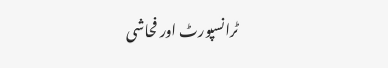ٹرانسپورٹ اور فحاشی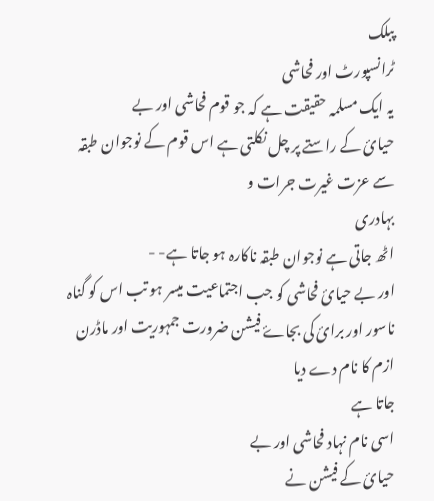پبلک
ٹرانسپورٹ اور فحاشی
یہ ایک مسلمہ حقیقت ہے کہ جو قوم فحاشی اور بے
حیائ کے راستے پر چل نکلتی ہے اس قوم کے نوجوان طبقہ سے عزت غیرت جرات و
بہادری
اٹھ جاتی ہے نوجوان طبقہ ناکارہ ہو جاتا ہے- -
اور بے حیائ فحاشی کو جب اجتماعیت میسر ہو تب اس کو گناہ ناسور اور برائ کی بجاۓ فیشن ضرورت جمہوریت اور ماڈرن ازم کا نام دے دیا
جاتا ہے
اسی نام نہاد فحاشی اور بے
حیائ کے فیشن نے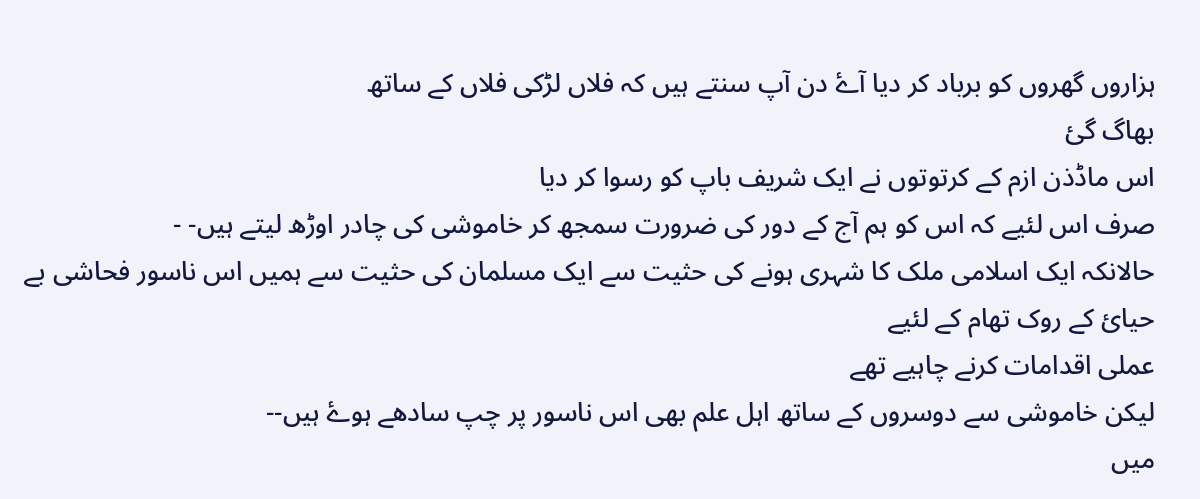ہزاروں گھروں کو برباد کر دیا آۓ دن آپ سنتے ہیں کہ فلاں لڑکی فلاں کے ساتھ
بھاگ گئ
اس ماڈذن ازم کے کرتوتوں نے ایک شریف باپ کو رسوا کر دیا
صرف اس لئیے کہ اس کو ہم آج کے دور کی ضرورت سمجھ کر خاموشی کی چادر اوڑھ لیتے ہیں- -
حالانکہ ایک اسلامی ملک کا شہری ہونے کی حثیت سے ایک مسلمان کی حثیت سے ہمیں اس ناسور فحاشی بے حیائ کے روک تھام کے لئیے
عملی اقدامات کرنے چاہیے تھے
لیکن خاموشی سے دوسروں کے ساتھ اہل علم بھی اس ناسور پر چپ سادھے ہوۓ ہیں--
میں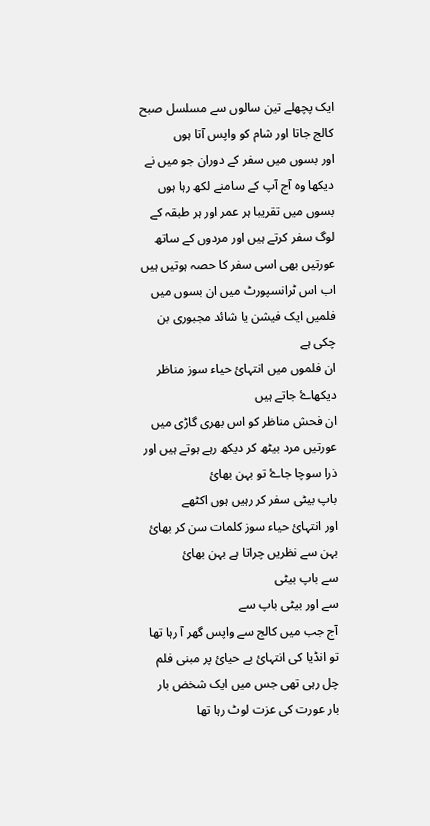ایک پچھلے تین سالوں سے مسلسل صبح کالج جاتا اور شام کو واپس آتا ہوں
اور بسوں میں سفر کے دوران جو میں نے دیکھا وہ آج آپ کے سامنے لکھ رہا ہوں
بسوں میں تقریبا ہر عمر اور ہر طبقہ کے لوگ سفر کرتے ہیں اور مردوں کے ساتھ عورتیں بھی اسی سفر کا حصہ ہوتیں ہیں
اب اس ٹرانسپورٹ میں ان بسوں میں فلمیں ایک فیشن یا شائد مجبوری بن چکی ہے
ان فلموں میں انتہائ حیاء سوز مناظر دیکھاۓ جاتے ہیں
ان فحش مناظر کو اس بھری گاڑی میں عورتیں مرد بیٹھ کر دیکھ رہے ہوتے ہیں اور
ذرا سوچا جاۓ تو بہن بھائ
باپ بیٹی سفر کر رہیں ہوں اکٹھے
اور انتہائ حیاء سوز کلمات سن کر بھائ بہن سے نظریں چراتا ہے بہن بھائ
سے باپ بیٹی
سے اور بیٹی باپ سے
آج جب میں کالج سے واپس گھر آ رہا تھا تو انڈیا کی انتہائ بے حیائ پر مبنی فلم چل رہی تھی جس میں ایک شخض بار بار عورت کی عزت لوٹ رہا تھا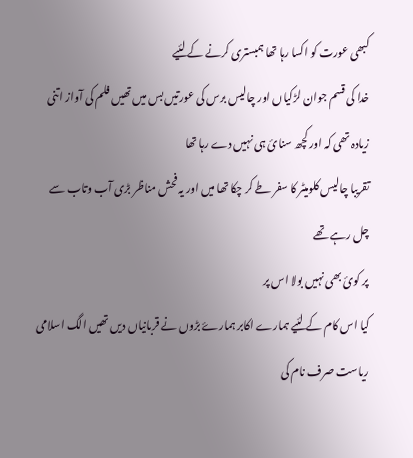کبھی عورت کو اکسا رہا تھا ہمبستری کرنے کے لئیے
خدا کی قسم جوان لڑکیاں اور چالیس برس کی عورتیں بس میں تھیں فلم کی آواز اتنی زیادہ تھی کہ اور کچھ سنائ ہی نہیں دے رہا تھا
تقریبا چالیس کلومیٹر کا سفر طے کر چکا تھا میں اور یہ فحش مناظر بڑی آب وتاب سے چل رہے تھے
پر کوئ بھی نہیں بولا اس پر
کیا اس کام کے لئیے ہمارے اکابر ہمارۓ بڑوں نے قربانیاں دیں تھیں الگ اسلامی ریاست صرف نام کی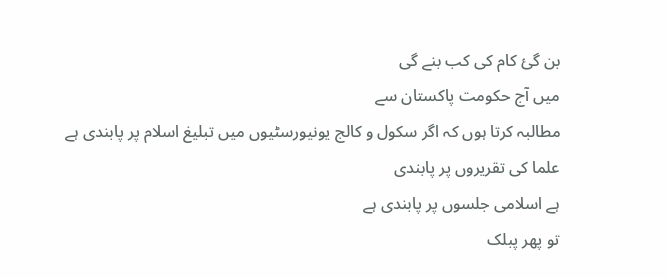بن گئ کام کی کب بنے گی
میں آج حکومت پاکستان سے
مطالبہ کرتا ہوں کہ اگر سکول و کالج یونیورسٹیوں میں تبلیغ اسلام پر پابندی ہے
علما کی تقریروں پر پابندی
ہے اسلامی جلسوں پر پابندی ہے
تو پھر پبلک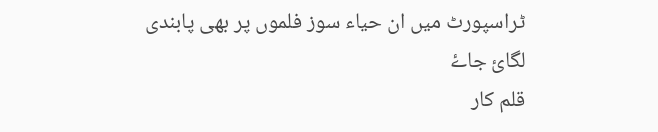ٹراسپورٹ میں ان حیاء سوز فلموں پر بھی پابندی لگائ جاۓ
قلم کار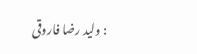: ولید رضا فاروقی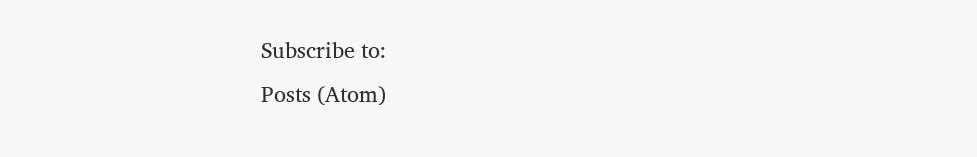Subscribe to:
Posts (Atom)